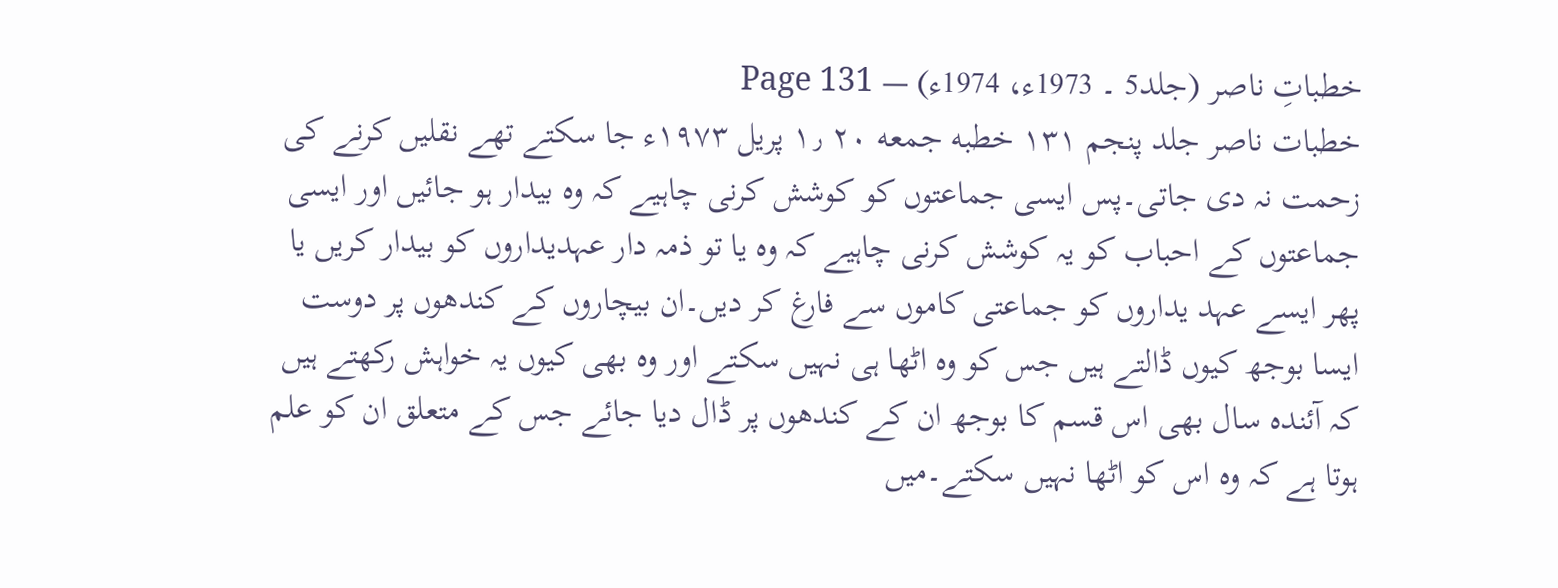خطباتِ ناصر (جلد5 ۔ 1973ء، 1974ء) — Page 131
خطبات ناصر جلد پنجم ۱۳۱ خطبه جمعه ۲۰ ۱٫ پریل ۱۹۷۳ء جا سکتے تھے نقلیں کرنے کی زحمت نہ دی جاتی۔پس ایسی جماعتوں کو کوشش کرنی چاہیے کہ وہ بیدار ہو جائیں اور ایسی جماعتوں کے احباب کو یہ کوشش کرنی چاہیے کہ وہ یا تو ذمہ دار عہدیداروں کو بیدار کریں یا پھر ایسے عہد یداروں کو جماعتی کاموں سے فارغ کر دیں۔ان بیچاروں کے کندھوں پر دوست ایسا بوجھ کیوں ڈالتے ہیں جس کو وہ اٹھا ہی نہیں سکتے اور وہ بھی کیوں یہ خواہش رکھتے ہیں کہ آئندہ سال بھی اس قسم کا بوجھ ان کے کندھوں پر ڈال دیا جائے جس کے متعلق ان کو علم ہوتا ہے کہ وہ اس کو اٹھا نہیں سکتے۔میں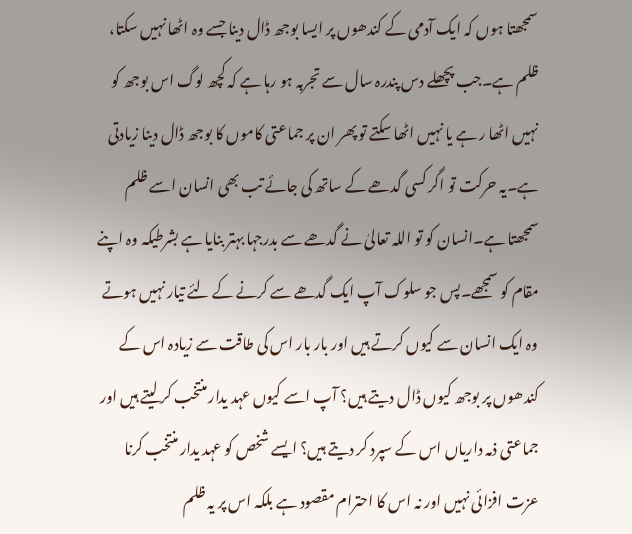سمجھتا ہوں کہ ایک آدمی کے کندھوں پر ایسا بوجھ ڈال دینا جسے وہ اٹھا نہیں سکتا، ظلم ہے۔جب پچھلے دس پندرہ سال سے تجربہ ہو رہا ہے کہ کچھ لوگ اس بوجھ کو نہیں اٹھا ر ہے یا نہیں اٹھا سکتے تو پھر ان پر جماعتی کاموں کا بوجھ ڈال دینا زیادتی ہے۔یہ حرکت تو اگر کسی گدھے کے ساتھ کی جائے تب بھی انسان اسے ظلم سمجھتا ہے۔انسان کو تو اللہ تعالیٰ نے گدھے سے بدرجہا بہتر بنایا ہے بشرطیکہ وہ اپنے مقام کو سمجھے۔پس جو سلوک آپ ایک گدھے سے کرنے کے لئے تیار نہیں ہوتے وہ ایک انسان سے کیوں کرتے ہیں اور بار بار اس کی طاقت سے زیادہ اس کے کندھوں پر بوجھ کیوں ڈال دیتے ہیں؟ آپ اسے کیوں عہد یدار منتخب کر لیتے ہیں اور جماعتی ذمہ داریاں اس کے سپرد کر دیتے ہیں؟ ایسے شخص کو عہد یدار منتخب کرنا عزت افزائی نہیں اور نہ اس کا احترام مقصود ہے بلکہ اس پر یہ ظلم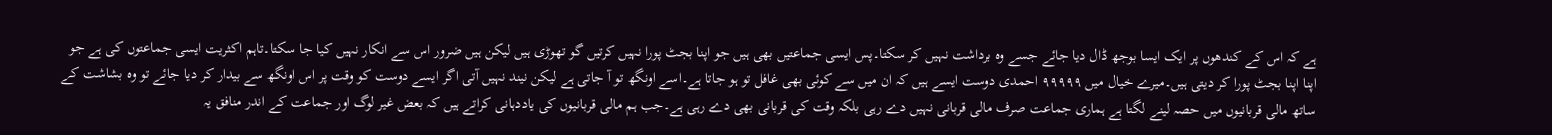ہے کہ اس کے کندھوں پر ایک ایسا بوجھ ڈال دیا جائے جسے وہ برداشت نہیں کر سکتا۔پس ایسی جماعتیں بھی ہیں جو اپنا بجٹ پورا نہیں کرتیں گو تھوڑی ہیں لیکن ہیں ضرور اس سے انکار نہیں کیا جا سکتا۔تاہم اکثریت ایسی جماعتوں کی ہے جو اپنا اپنا بجٹ پورا کر دیتی ہیں۔میرے خیال میں ۹۹۹۹۹ احمدی دوست ایسے ہیں کہ ان میں سے کوئی بھی غافل تو ہو جاتا ہے۔اسے اونگھ تو آ جاتی ہے لیکن نیند نہیں آتی اگر ایسے دوست کو وقت پر اس اونگھ سے بیدار کر دیا جائے تو وہ بشاشت کے ساتھ مالی قربانیوں میں حصہ لینے لگتا ہے ہماری جماعت صرف مالی قربانی نہیں دے رہی بلکہ وقت کی قربانی بھی دے رہی ہے۔جب ہم مالی قربانیوں کی یاددہانی کراتے ہیں کہ بعض غیر لوگ اور جماعت کے اندر منافق یہ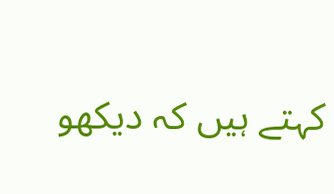کہتے ہیں کہ دیکھو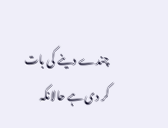چندے دینے کی بات کر دی ہے حالانکہ